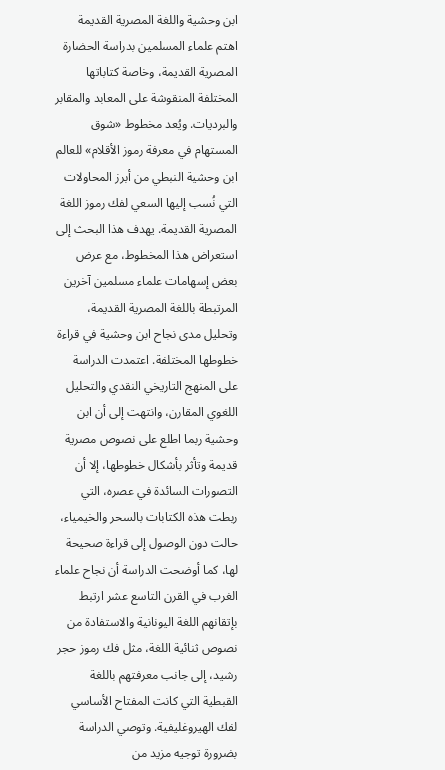ابن وحشية واللغة المصرية القديمة
اهتم علماء المسلمين بدراسة الحضارة المصرية القديمة، وخاصة كتاباتها المختلفة المنقوشة على المعابد والمقابر والبرديات. ويُعد مخطوط «شوق المستهام في معرفة رموز الأقلام» للعالم ابن وحشية النبطي من أبرز المحاولات التي نُسب إليها السعي لفك رموز اللغة المصرية القديمة. يهدف هذا البحث إلى استعراض هذا المخطوط، مع عرض بعض إسهامات علماء مسلمين آخرين المرتبطة باللغة المصرية القديمة، وتحليل مدى نجاح ابن وحشية في قراءة خطوطها المختلفة. اعتمدت الدراسة على المنهج التاريخي النقدي والتحليل اللغوي المقارن، وانتهت إلى أن ابن وحشية ربما اطلع على نصوص مصرية قديمة وتأثر بأشكال خطوطها، إلا أن التصورات السائدة في عصره، التي ربطت هذه الكتابات بالسحر والخيمياء، حالت دون الوصول إلى قراءة صحيحة لها، كما أوضحت الدراسة أن نجاح علماء الغرب في القرن التاسع عشر ارتبط بإتقانهم اللغة اليونانية والاستفادة من نصوص ثنائية اللغة، مثل فك رموز حجر رشيد، إلى جانب معرفتهم باللغة القبطية التي كانت المفتاح الأساسي لفك الهيروغليفية. وتوصي الدراسة بضرورة توجيه مزيد من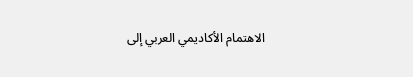الاهتمام الأكاديمي العربي إلى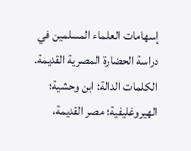إسهامات العلماء المسلمين في دراسة الحضارة المصرية القديمة. الكلمات الدالة: ابن وحشية؛ الهيروغليفية؛ مصر القديمة،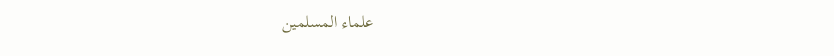علماء المسلمين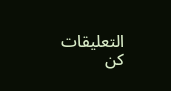التعليقات
كن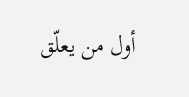أول من يعلّق